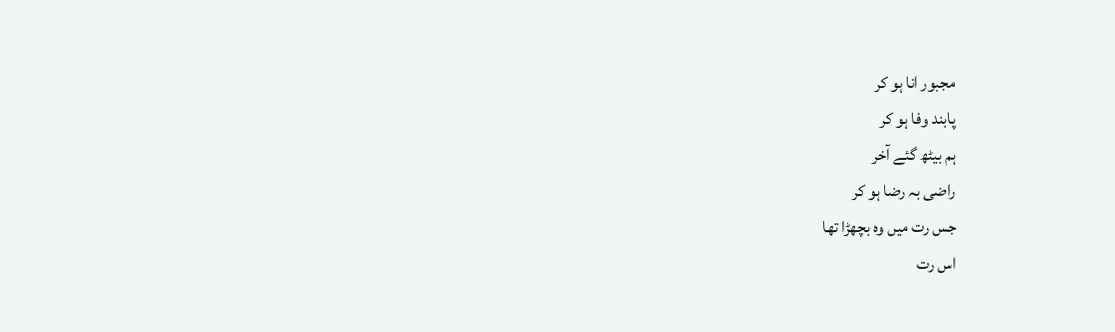مجبور انا ہو کر
پابند وفا ہو کر
ہم بیٹھ گئے آخر
راضی بہ رضا ہو کر
جس رت میں وہ بچھڑا تھا
اس رت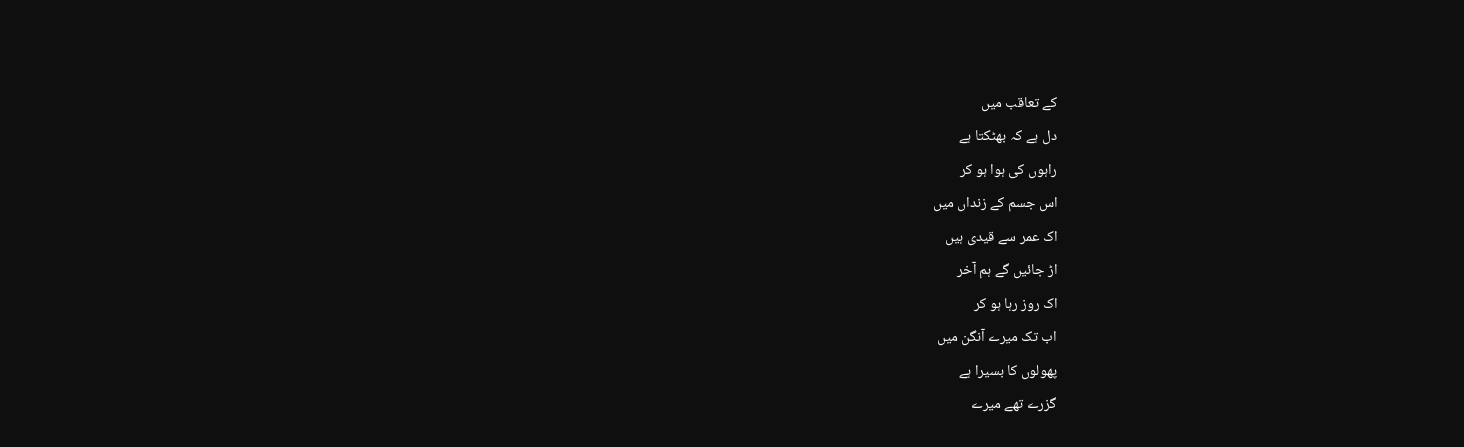کے تعاقب میں
دل ہے کہ بھٹکتا ہے
راہوں کی ہوا ہو کر
اس جسم کے زنداں میں
اک عمر سے قیدی ہیں
اڑ جائیں گے ہم آخر
اک روز رہا ہو کر
اب تک میرے آنگن میں
پھولوں کا بسیرا ہے
گزرے تھے میرے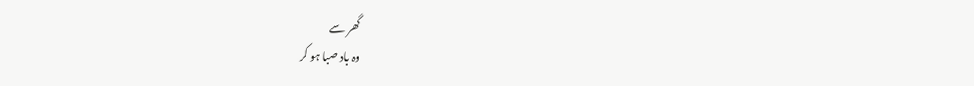گھر سے
وہ باد صبا ہو کر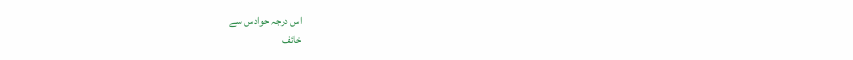اس درجہ حوادس سے
خائف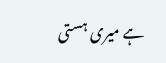ہے میری ہستی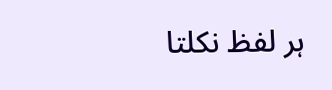ہر لفظ نکلتا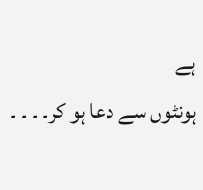ہے
ہونٹوں سے دعا ہو کر۔ ۔ ۔ ۔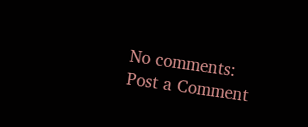No comments:
Post a Comment